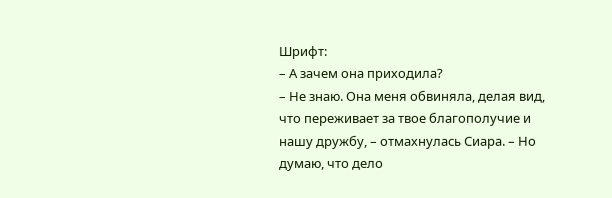Шрифт:
– А зачем она приходила?
– Не знаю. Она меня обвиняла, делая вид, что переживает за твое благополучие и нашу дружбу, – отмахнулась Сиара. – Но думаю, что дело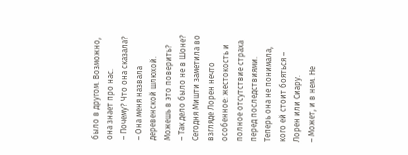было в другом. Возможно, она знает про нас.
– Почему? Что она сказала?
– Она меня назвала деревенской шлюхой. Можешь в это поверить?
– Так дело было не в Шоне?
Сегодня Мишти заметила во взгляде Лорен нечто особенное: жестокость и полное отсутствие страха перед последствиями. Теперь она не понимала, кого ей стоит бояться – Лорен или Сиару.
– Может, и в нем. Не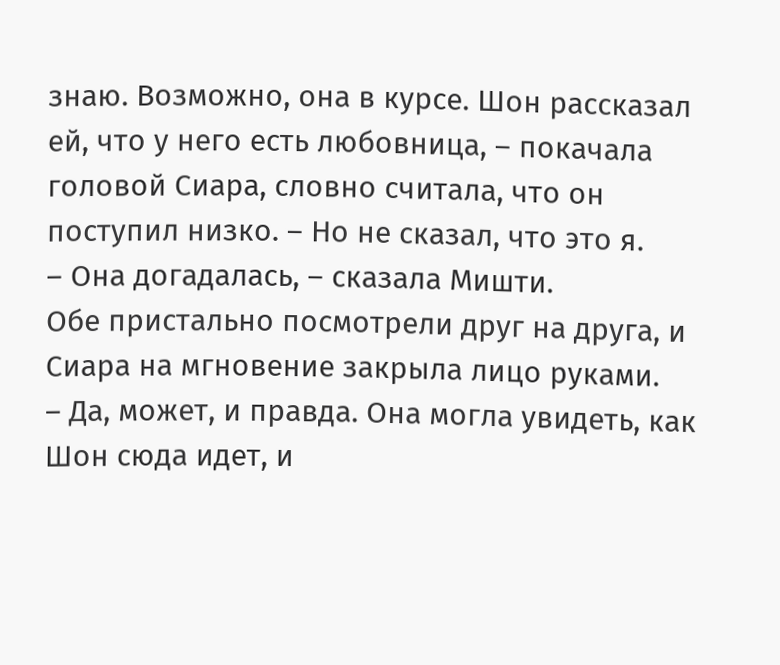знаю. Возможно, она в курсе. Шон рассказал ей, что у него есть любовница, – покачала головой Сиара, словно считала, что он поступил низко. – Но не сказал, что это я.
– Она догадалась, – сказала Мишти.
Обе пристально посмотрели друг на друга, и Сиара на мгновение закрыла лицо руками.
– Да, может, и правда. Она могла увидеть, как Шон сюда идет, и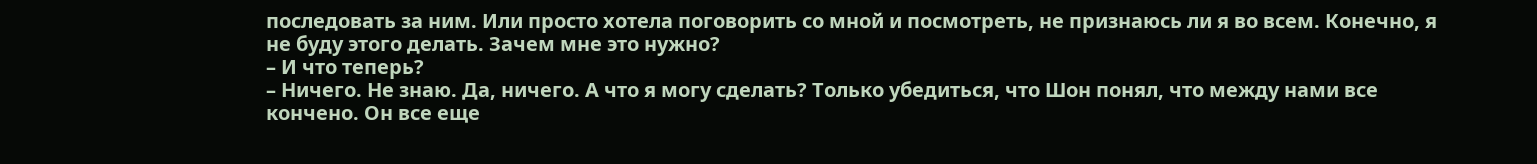последовать за ним. Или просто хотела поговорить со мной и посмотреть, не признаюсь ли я во всем. Конечно, я не буду этого делать. Зачем мне это нужно?
– И что теперь?
– Ничего. Не знаю. Да, ничего. А что я могу сделать? Только убедиться, что Шон понял, что между нами все кончено. Он все еще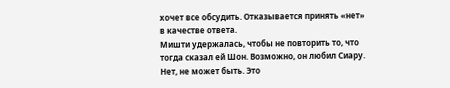хочет все обсудить. Отказывается принять «нет» в качестве ответа.
Мишти удержалась, чтобы не повторить то, что тогда сказал ей Шон. Возможно, он любил Сиару.
Нет, не может быть. Это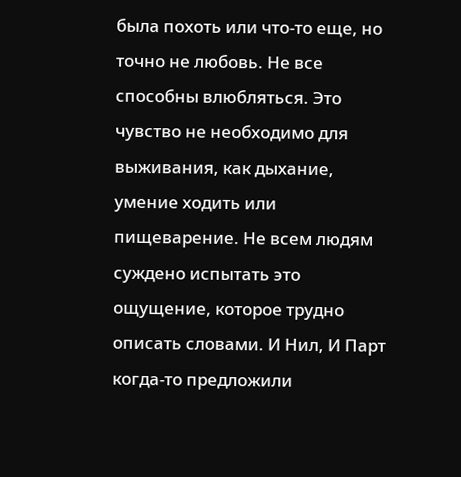была похоть или что-то еще, но точно не любовь. Не все способны влюбляться. Это чувство не необходимо для выживания, как дыхание, умение ходить или пищеварение. Не всем людям суждено испытать это ощущение, которое трудно описать словами. И Нил, И Парт когда-то предложили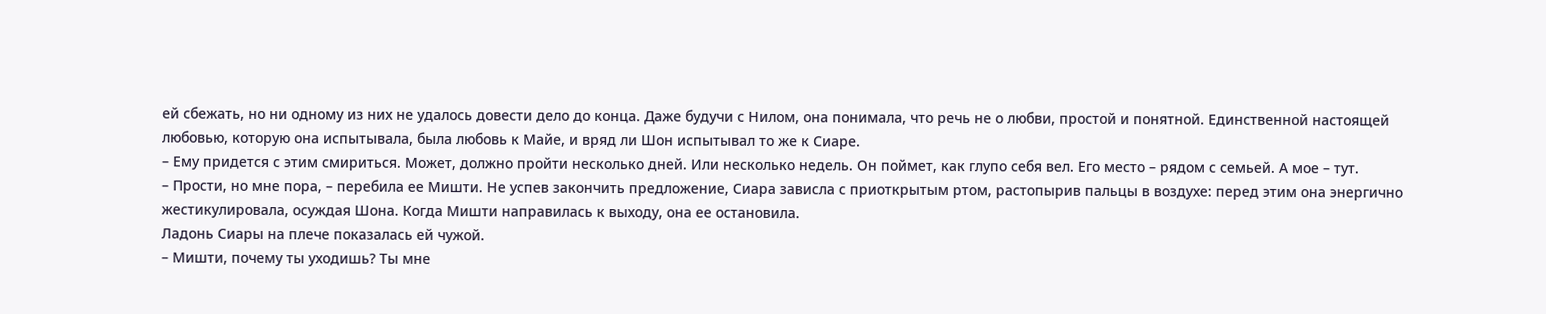ей сбежать, но ни одному из них не удалось довести дело до конца. Даже будучи с Нилом, она понимала, что речь не о любви, простой и понятной. Единственной настоящей любовью, которую она испытывала, была любовь к Майе, и вряд ли Шон испытывал то же к Сиаре.
– Ему придется с этим смириться. Может, должно пройти несколько дней. Или несколько недель. Он поймет, как глупо себя вел. Его место – рядом с семьей. А мое – тут.
– Прости, но мне пора, – перебила ее Мишти. Не успев закончить предложение, Сиара зависла с приоткрытым ртом, растопырив пальцы в воздухе: перед этим она энергично жестикулировала, осуждая Шона. Когда Мишти направилась к выходу, она ее остановила.
Ладонь Сиары на плече показалась ей чужой.
– Мишти, почему ты уходишь? Ты мне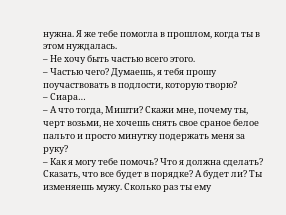нужна. Я же тебе помогла в прошлом, когда ты в этом нуждалась.
– Не хочу быть частью всего этого.
– Частью чего? Думаешь, я тебя прошу поучаствовать в подлости, которую творю?
– Сиара…
– А что тогда, Мишти? Скажи мне, почему ты, черт возьми, не хочешь снять свое сраное белое пальто и просто минутку подержать меня за руку?
– Как я могу тебе помочь? Что я должна сделать? Сказать, что все будет в порядке? А будет ли? Ты изменяешь мужу. Сколько раз ты ему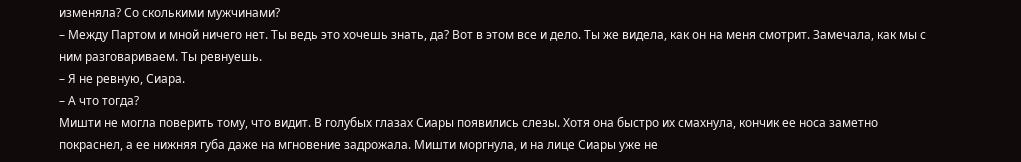изменяла? Со сколькими мужчинами?
– Между Партом и мной ничего нет. Ты ведь это хочешь знать, да? Вот в этом все и дело. Ты же видела, как он на меня смотрит. Замечала, как мы с ним разговариваем. Ты ревнуешь.
– Я не ревную, Сиара.
– А что тогда?
Мишти не могла поверить тому, что видит. В голубых глазах Сиары появились слезы. Хотя она быстро их смахнула, кончик ее носа заметно покраснел, а ее нижняя губа даже на мгновение задрожала. Мишти моргнула, и на лице Сиары уже не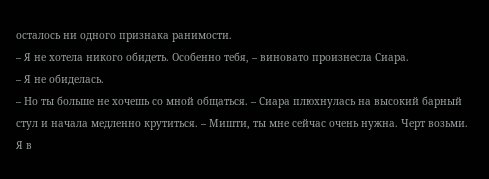осталось ни одного признака ранимости.
– Я не хотела никого обидеть. Особенно тебя, – виновато произнесла Сиара.
– Я не обиделась.
– Но ты больше не хочешь со мной общаться. – Сиара плюхнулась на высокий барный стул и начала медленно крутиться. – Мишти, ты мне сейчас очень нужна. Черт возьми. Я в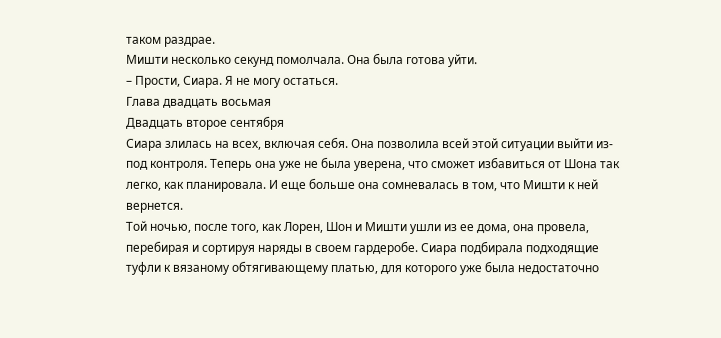таком раздрае.
Мишти несколько секунд помолчала. Она была готова уйти.
– Прости, Сиара. Я не могу остаться.
Глава двадцать восьмая
Двадцать второе сентября
Сиара злилась на всех, включая себя. Она позволила всей этой ситуации выйти из-под контроля. Теперь она уже не была уверена, что сможет избавиться от Шона так легко, как планировала. И еще больше она сомневалась в том, что Мишти к ней вернется.
Той ночью, после того, как Лорен, Шон и Мишти ушли из ее дома, она провела, перебирая и сортируя наряды в своем гардеробе. Сиара подбирала подходящие туфли к вязаному обтягивающему платью, для которого уже была недостаточно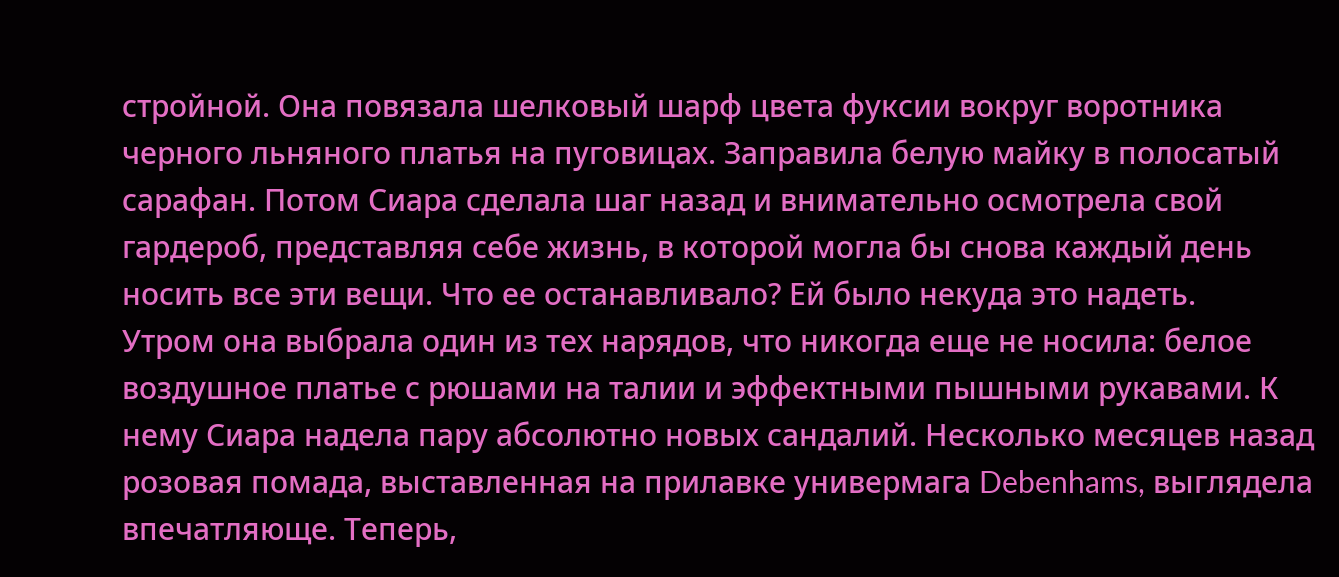стройной. Она повязала шелковый шарф цвета фуксии вокруг воротника черного льняного платья на пуговицах. Заправила белую майку в полосатый сарафан. Потом Сиара сделала шаг назад и внимательно осмотрела свой гардероб, представляя себе жизнь, в которой могла бы снова каждый день носить все эти вещи. Что ее останавливало? Ей было некуда это надеть.
Утром она выбрала один из тех нарядов, что никогда еще не носила: белое воздушное платье с рюшами на талии и эффектными пышными рукавами. К нему Сиара надела пару абсолютно новых сандалий. Несколько месяцев назад розовая помада, выставленная на прилавке универмага Debenhams, выглядела впечатляюще. Теперь,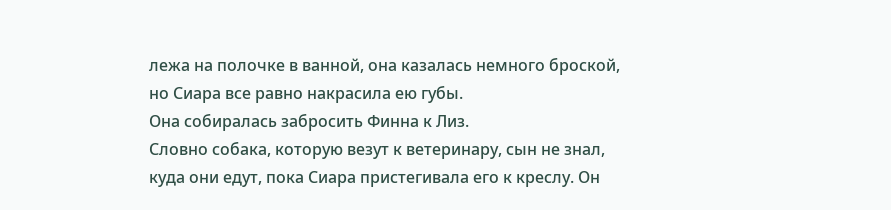лежа на полочке в ванной, она казалась немного броской, но Сиара все равно накрасила ею губы.
Она собиралась забросить Финна к Лиз.
Словно собака, которую везут к ветеринару, сын не знал, куда они едут, пока Сиара пристегивала его к креслу. Он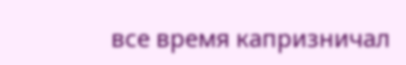все время капризничал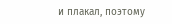и плакал, поэтому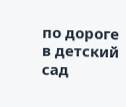по дороге в детский сад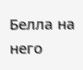Белла на него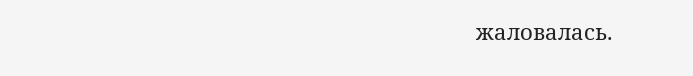жаловалась.